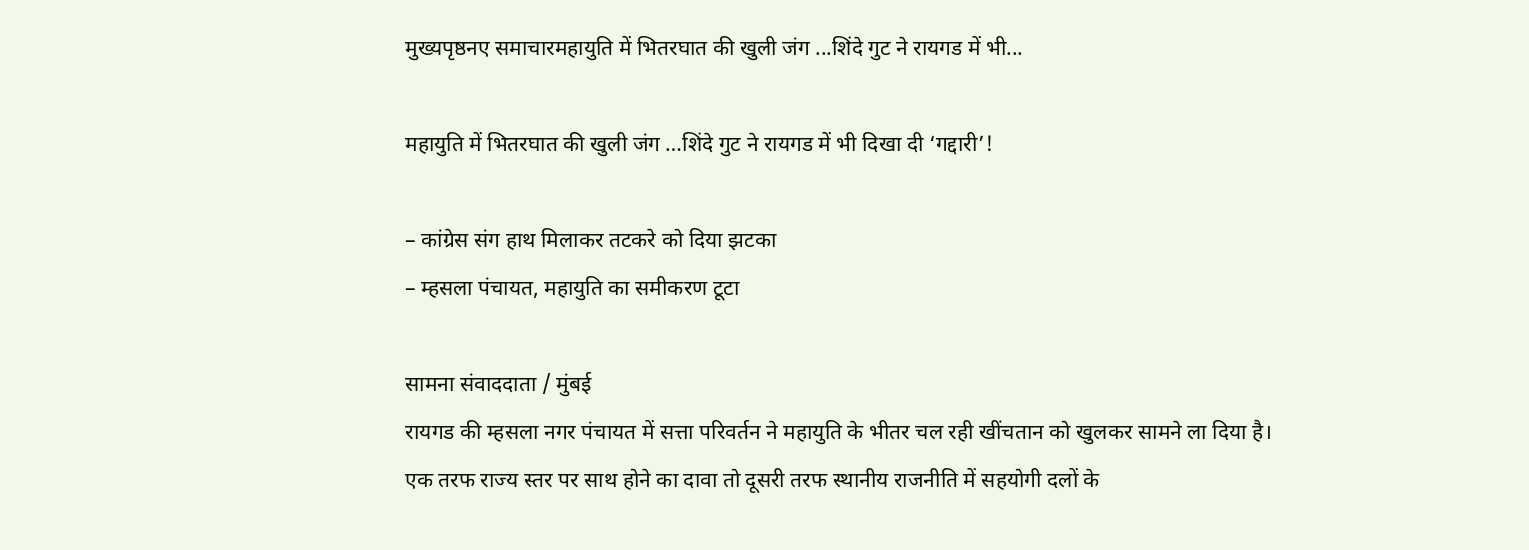मुख्यपृष्ठनए समाचारमहायुति में भितरघात की खुली जंग ...शिंदे गुट ने रायगड में भी...

महायुति में भितरघात की खुली जंग …शिंदे गुट ने रायगड में भी दिखा दी ‘गद्दारी’!

– कांग्रेस संग हाथ मिलाकर तटकरे को दिया झटका
– म्हसला पंचायत, महायुति का समीकरण टूटा

सामना संवाददाता / मुंबई
रायगड की म्हसला नगर पंचायत में सत्ता परिवर्तन ने महायुति के भीतर चल रही खींचतान को खुलकर सामने ला दिया है। एक तरफ राज्य स्तर पर साथ होने का दावा तो दूसरी तरफ स्थानीय राजनीति में सहयोगी दलों के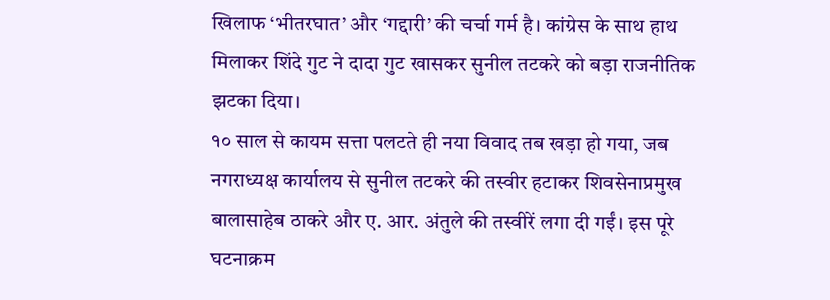खिलाफ ‘भीतरघात’ और ‘गद्दारी’ की चर्चा गर्म है। कांग्रेस के साथ हाथ मिलाकर शिंदे गुट ने दादा गुट खासकर सुनील तटकरे को बड़ा राजनीतिक झटका दिया।
१० साल से कायम सत्ता पलटते ही नया विवाद तब खड़ा हो गया, जब नगराध्यक्ष कार्यालय से सुनील तटकरे की तस्वीर हटाकर शिवसेनाप्रमुख बालासाहेब ठाकरे और ए. आर. अंतुले की तस्वीरें लगा दी गईं। इस पूरे घटनाक्रम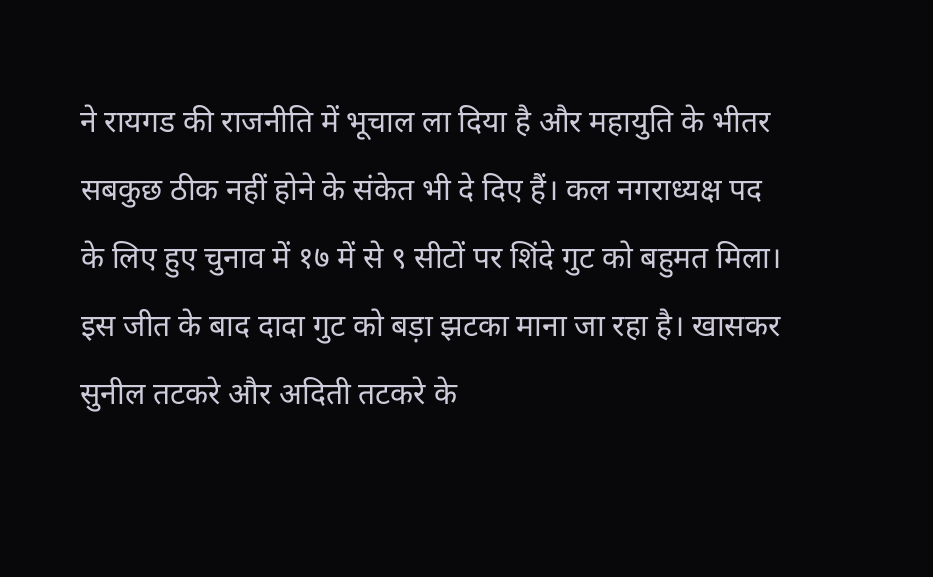ने रायगड की राजनीति में भूचाल ला दिया है और महायुति के भीतर सबकुछ ठीक नहीं होने के संकेत भी दे दिए हैं। कल नगराध्यक्ष पद के लिए हुए चुनाव में १७ में से ९ सीटों पर शिंदे गुट को बहुमत मिला। इस जीत के बाद दादा गुट को बड़ा झटका माना जा रहा है। खासकर सुनील तटकरे और अदिती तटकरे के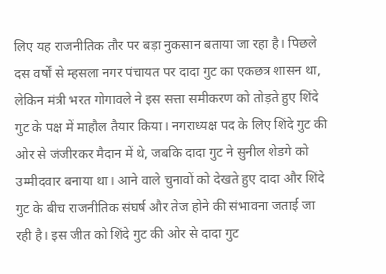लिए यह राजनीतिक तौर पर बड़ा नुकसान बताया जा रहा है। पिछले दस वर्षों से म्हसला नगर पंचायत पर दादा गुट का एकछत्र शासन था, लेकिन मंत्री भरत गोगावले ने इस सत्ता समीकरण को तोड़ते हुए शिंदे गुट के पक्ष में माहौल तैयार किया। नगराध्यक्ष पद के लिए शिंदे गुट की ओर से जंजीरकर मैदान में थे, जबकि दादा गुट ने सुनील शेडगे को उम्मीदवार बनाया था। आने वाले चुनावों को देखते हुए दादा और शिंदे गुट के बीच राजनीतिक संघर्ष और तेज होने की संभावना जताई जा रही है। इस जीत को शिंदे गुट की ओर से दादा गुट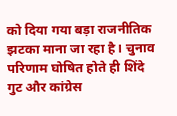को दिया गया बड़ा राजनीतिक झटका माना जा रहा है। चुनाव परिणाम घोषित होते ही शिंदे गुट और कांग्रेस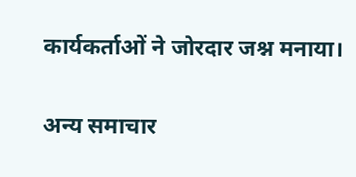कार्यकर्ताओं ने जोरदार जश्न मनाया।

अन्य समाचार